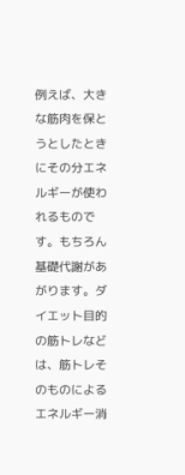例えば、大きな筋肉を保とうとしたときにその分エネルギーが使われるものです。もちろん基礎代謝があがります。ダイエット目的の筋トレなどは、筋トレそのものによるエネルギー消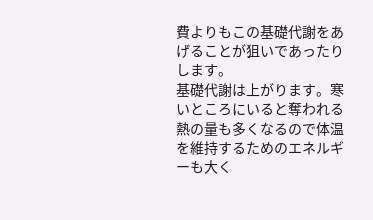費よりもこの基礎代謝をあげることが狙いであったりします。
基礎代謝は上がります。寒いところにいると奪われる熱の量も多くなるので体温を維持するためのエネルギーも大く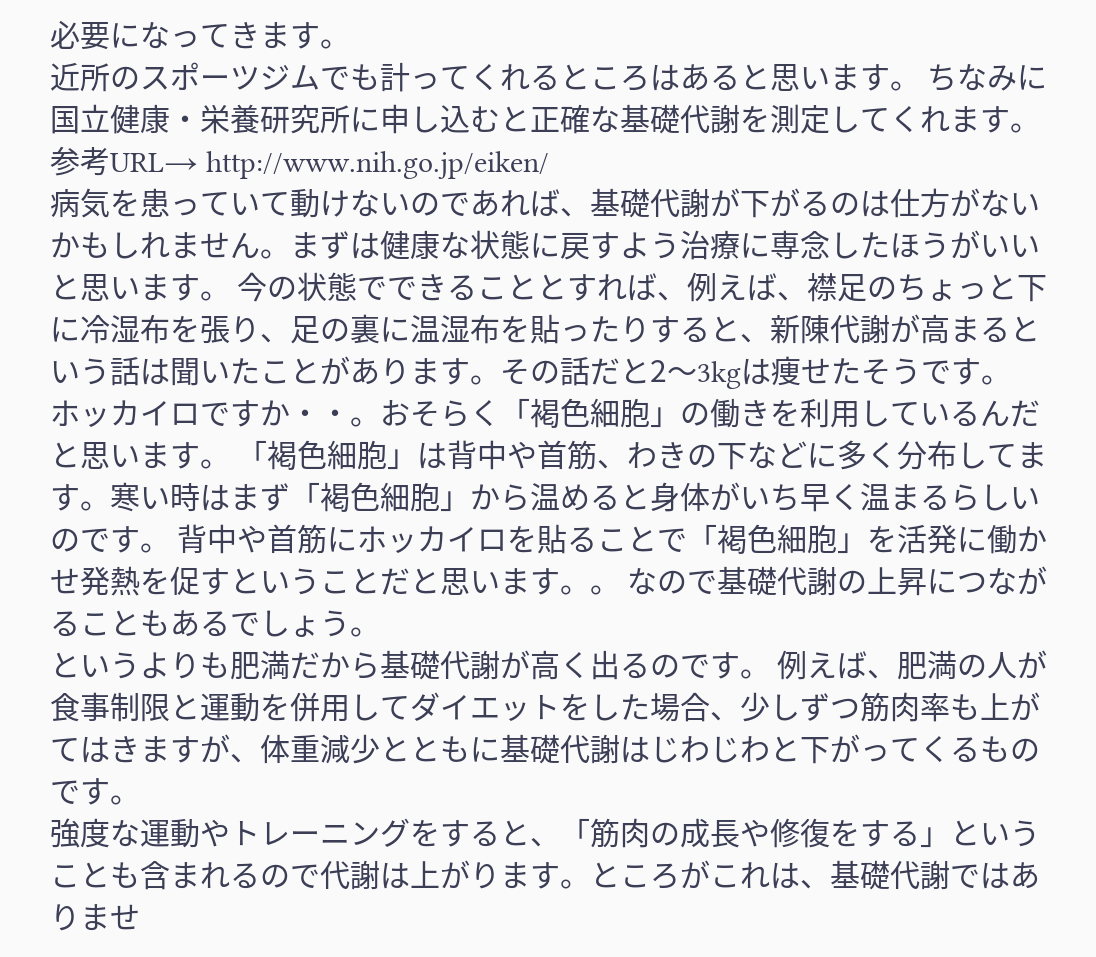必要になってきます。
近所のスポーツジムでも計ってくれるところはあると思います。 ちなみに国立健康・栄養研究所に申し込むと正確な基礎代謝を測定してくれます。
参考URL→ http://www.nih.go.jp/eiken/
病気を患っていて動けないのであれば、基礎代謝が下がるのは仕方がないかもしれません。まずは健康な状態に戻すよう治療に専念したほうがいいと思います。 今の状態でできることとすれば、例えば、襟足のちょっと下に冷湿布を張り、足の裏に温湿布を貼ったりすると、新陳代謝が高まるという話は聞いたことがあります。その話だと2〜3kgは痩せたそうです。
ホッカイロですか・・。おそらく「褐色細胞」の働きを利用しているんだと思います。 「褐色細胞」は背中や首筋、わきの下などに多く分布してます。寒い時はまず「褐色細胞」から温めると身体がいち早く温まるらしいのです。 背中や首筋にホッカイロを貼ることで「褐色細胞」を活発に働かせ発熱を促すということだと思います。。 なので基礎代謝の上昇につながることもあるでしょう。
というよりも肥満だから基礎代謝が高く出るのです。 例えば、肥満の人が食事制限と運動を併用してダイエットをした場合、少しずつ筋肉率も上がてはきますが、体重減少とともに基礎代謝はじわじわと下がってくるものです。
強度な運動やトレーニングをすると、「筋肉の成長や修復をする」ということも含まれるので代謝は上がります。ところがこれは、基礎代謝ではありませ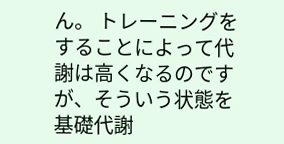ん。 トレーニングをすることによって代謝は高くなるのですが、そういう状態を基礎代謝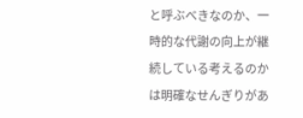と呼ぶべきなのか、一時的な代謝の向上が継続している考えるのかは明確なせんぎりがあ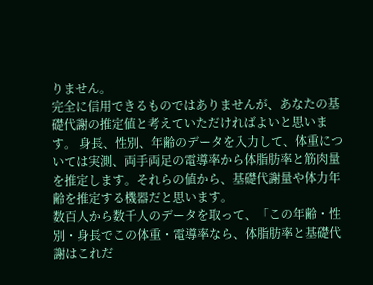りません。
完全に信用できるものではありませんが、あなたの基礎代謝の推定値と考えていただければよいと思います。 身長、性別、年齢のデータを入力して、体重については実測、両手両足の電導率から体脂肪率と筋肉量を推定します。それらの値から、基礎代謝量や体力年齢を推定する機器だと思います。
数百人から数千人のデータを取って、「この年齢・性別・身長でこの体重・電導率なら、体脂肪率と基礎代謝はこれだ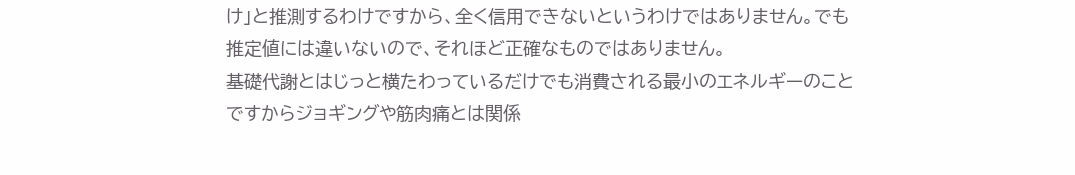け」と推測するわけですから、全く信用できないというわけではありません。でも推定値には違いないので、それほど正確なものではありません。
基礎代謝とはじっと横たわっているだけでも消費される最小のエネルギーのことですからジョギングや筋肉痛とは関係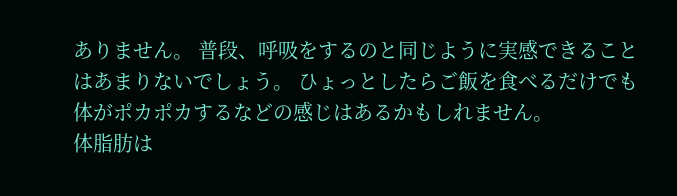ありません。 普段、呼吸をするのと同じように実感できることはあまりないでしょう。 ひょっとしたらご飯を食べるだけでも体がポカポカするなどの感じはあるかもしれません。
体脂肪は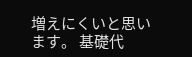増えにくいと思います。 基礎代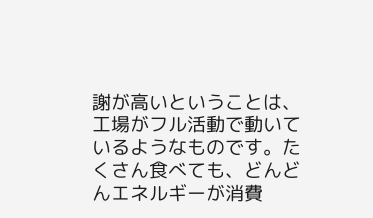謝が高いということは、工場がフル活動で動いているようなものです。たくさん食べても、どんどんエネルギーが消費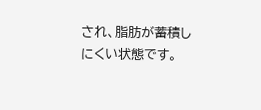され、脂肪が蓄積しにくい状態です。